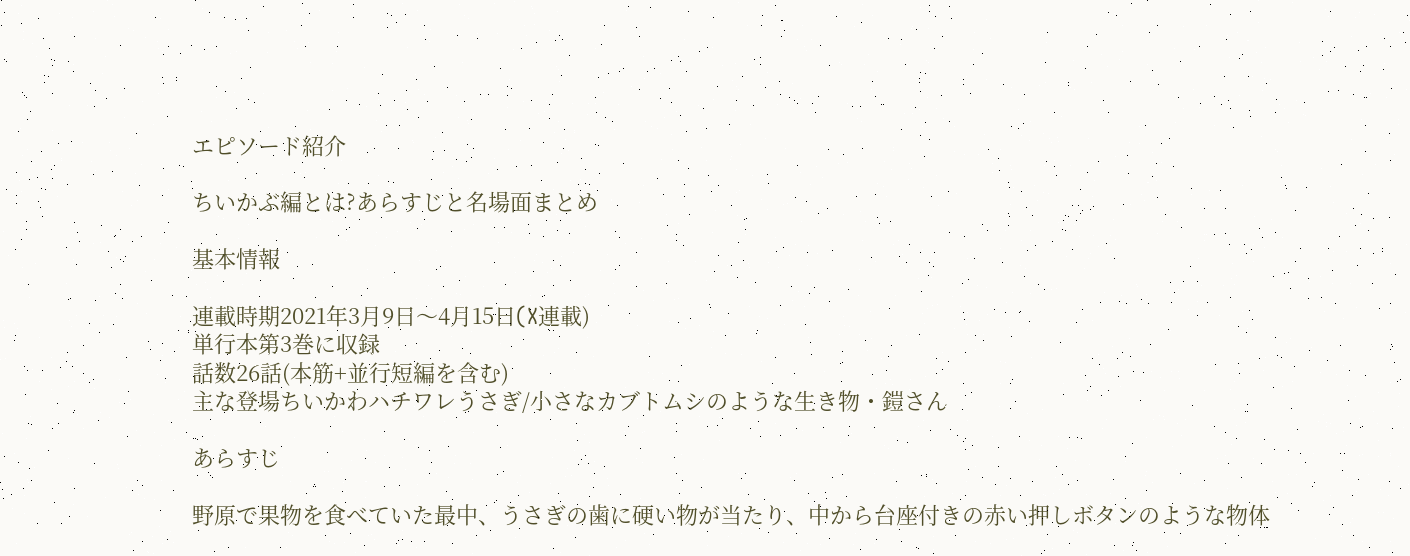エピソード紹介

ちいかぶ編とは?あらすじと名場面まとめ

基本情報

連載時期2021年3月9日〜4月15日(X連載)
単行本第3巻に収録
話数26話(本筋+並行短編を含む)
主な登場ちいかわハチワレうさぎ/小さなカブトムシのような生き物・鎧さん

あらすじ

野原で果物を食べていた最中、うさぎの歯に硬い物が当たり、中から台座付きの赤い押しボタンのような物体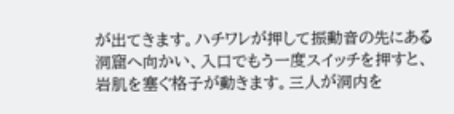が出てきます。ハチワレが押して振動音の先にある洞窟へ向かい、入口でもう一度スイッチを押すと、岩肌を塞ぐ格子が動きます。三人が洞内を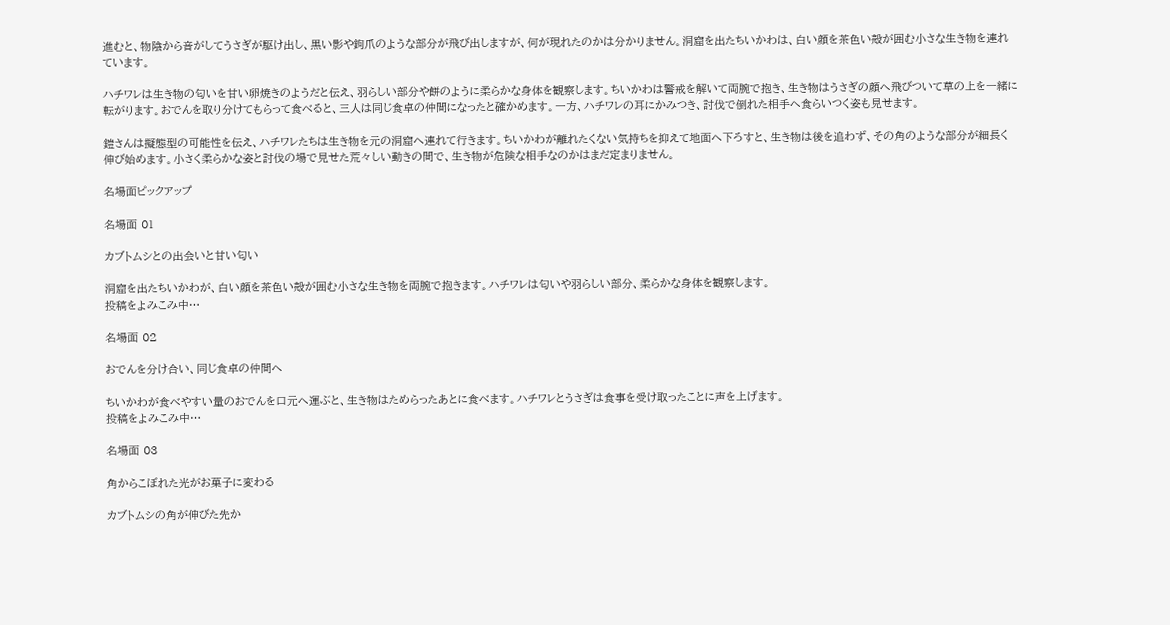進むと、物陰から音がしてうさぎが駆け出し、黒い影や鉤爪のような部分が飛び出しますが、何が現れたのかは分かりません。洞窟を出たちいかわは、白い顔を茶色い殻が囲む小さな生き物を連れています。

ハチワレは生き物の匂いを甘い卵焼きのようだと伝え、羽らしい部分や餅のように柔らかな身体を観察します。ちいかわは警戒を解いて両腕で抱き、生き物はうさぎの顔へ飛びついて草の上を一緒に転がります。おでんを取り分けてもらって食べると、三人は同じ食卓の仲間になったと確かめます。一方、ハチワレの耳にかみつき、討伐で倒れた相手へ食らいつく姿も見せます。

鎧さんは擬態型の可能性を伝え、ハチワレたちは生き物を元の洞窟へ連れて行きます。ちいかわが離れたくない気持ちを抑えて地面へ下ろすと、生き物は後を追わず、その角のような部分が細長く伸び始めます。小さく柔らかな姿と討伐の場で見せた荒々しい動きの間で、生き物が危険な相手なのかはまだ定まりません。

名場面ピックアップ

名場面 01

カブトムシとの出会いと甘い匂い

洞窟を出たちいかわが、白い顔を茶色い殻が囲む小さな生き物を両腕で抱きます。ハチワレは匂いや羽らしい部分、柔らかな身体を観察します。
投稿をよみこみ中…

名場面 02

おでんを分け合い、同じ食卓の仲間へ

ちいかわが食べやすい量のおでんを口元へ運ぶと、生き物はためらったあとに食べます。ハチワレとうさぎは食事を受け取ったことに声を上げます。
投稿をよみこみ中…

名場面 03

角からこぼれた光がお菓子に変わる

カブトムシの角が伸びた先か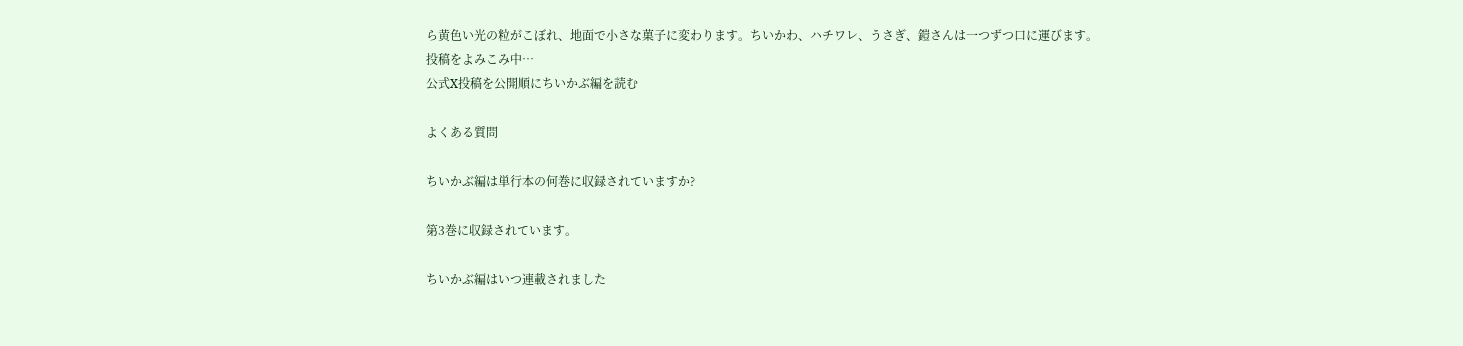ら黄色い光の粒がこぼれ、地面で小さな菓子に変わります。ちいかわ、ハチワレ、うさぎ、鎧さんは一つずつ口に運びます。
投稿をよみこみ中…
公式X投稿を公開順にちいかぶ編を読む

よくある質問

ちいかぶ編は単行本の何巻に収録されていますか?

第3巻に収録されています。

ちいかぶ編はいつ連載されました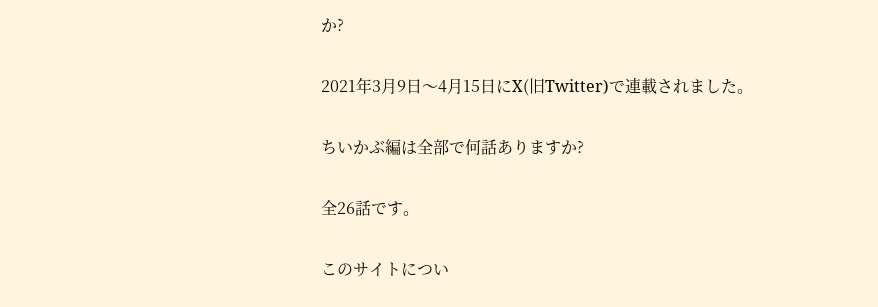か?

2021年3月9日〜4月15日にX(旧Twitter)で連載されました。

ちいかぶ編は全部で何話ありますか?

全26話です。

このサイトについ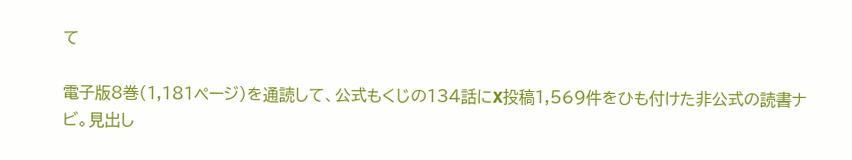て

電子版8巻(1,181ページ)を通読して、公式もくじの134話にX投稿1,569件をひも付けた非公式の読書ナビ。見出し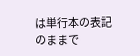は単行本の表記のままで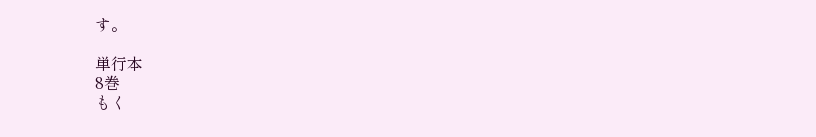す。

単行本
8巻
もく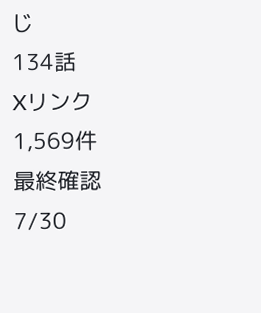じ
134話
Xリンク
1,569件
最終確認
7/30